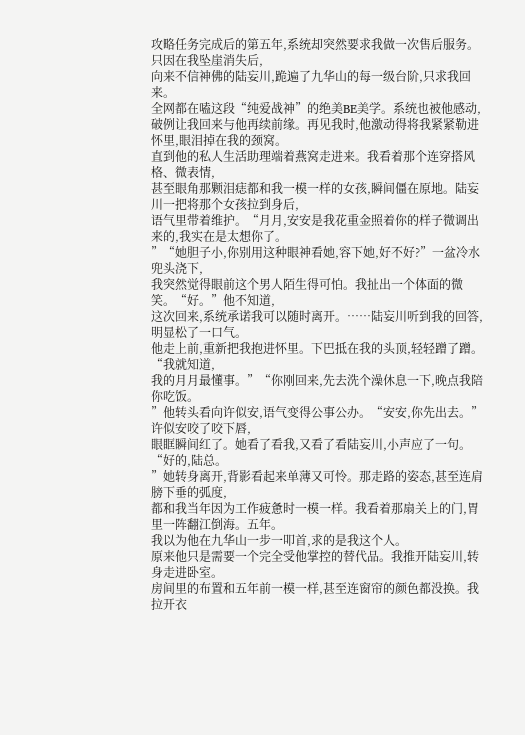攻略任务完成后的第五年,系统却突然要求我做一次售后服务。只因在我坠崖消失后,
向来不信神佛的陆妄川,跪遍了九华山的每一级台阶,只求我回来。
全网都在嗑这段“纯爱战神”的绝美BE美学。系统也被他感动,
破例让我回来与他再续前缘。再见我时,他激动得将我紧紧勒进怀里,眼泪掉在我的颈窝。
直到他的私人生活助理端着燕窝走进来。我看着那个连穿搭风格、微表情,
甚至眼角那颗泪痣都和我一模一样的女孩,瞬间僵在原地。陆妄川一把将那个女孩拉到身后,
语气里带着维护。“月月,安安是我花重金照着你的样子微调出来的,我实在是太想你了。
”“她胆子小,你别用这种眼神看她,容下她,好不好?”一盆冷水兜头浇下,
我突然觉得眼前这个男人陌生得可怕。我扯出一个体面的微笑。“好。”他不知道,
这次回来,系统承诺我可以随时离开。……陆妄川听到我的回答,明显松了一口气。
他走上前,重新把我抱进怀里。下巴抵在我的头顶,轻轻蹭了蹭。“我就知道,
我的月月最懂事。”“你刚回来,先去洗个澡休息一下,晚点我陪你吃饭。
”他转头看向许似安,语气变得公事公办。“安安,你先出去。”许似安咬了咬下唇,
眼眶瞬间红了。她看了看我,又看了看陆妄川,小声应了一句。“好的,陆总。
”她转身离开,背影看起来单薄又可怜。那走路的姿态,甚至连肩膀下垂的弧度,
都和我当年因为工作疲惫时一模一样。我看着那扇关上的门,胃里一阵翻江倒海。五年。
我以为他在九华山一步一叩首,求的是我这个人。
原来他只是需要一个完全受他掌控的替代品。我推开陆妄川,转身走进卧室。
房间里的布置和五年前一模一样,甚至连窗帘的颜色都没换。我拉开衣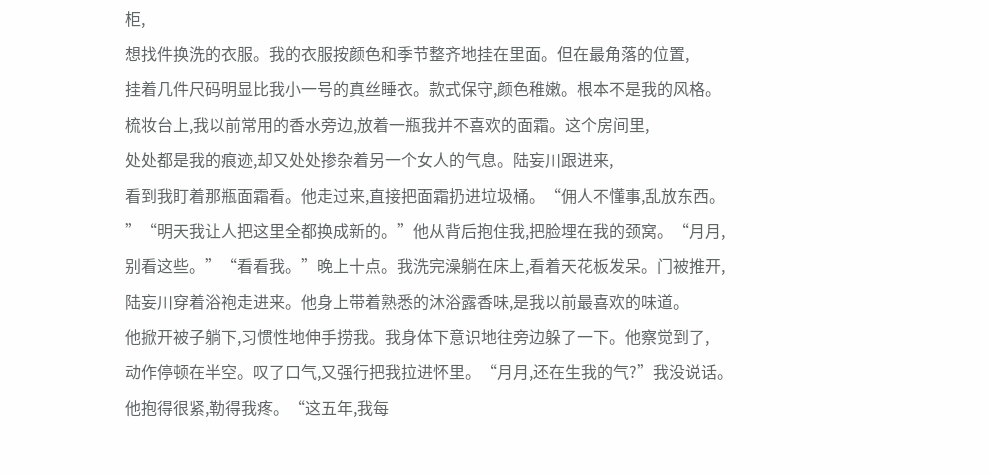柜,
想找件换洗的衣服。我的衣服按颜色和季节整齐地挂在里面。但在最角落的位置,
挂着几件尺码明显比我小一号的真丝睡衣。款式保守,颜色稚嫩。根本不是我的风格。
梳妆台上,我以前常用的香水旁边,放着一瓶我并不喜欢的面霜。这个房间里,
处处都是我的痕迹,却又处处掺杂着另一个女人的气息。陆妄川跟进来,
看到我盯着那瓶面霜看。他走过来,直接把面霜扔进垃圾桶。“佣人不懂事,乱放东西。
”“明天我让人把这里全都换成新的。”他从背后抱住我,把脸埋在我的颈窝。“月月,
别看这些。”“看看我。”晚上十点。我洗完澡躺在床上,看着天花板发呆。门被推开,
陆妄川穿着浴袍走进来。他身上带着熟悉的沐浴露香味,是我以前最喜欢的味道。
他掀开被子躺下,习惯性地伸手捞我。我身体下意识地往旁边躲了一下。他察觉到了,
动作停顿在半空。叹了口气,又强行把我拉进怀里。“月月,还在生我的气?”我没说话。
他抱得很紧,勒得我疼。“这五年,我每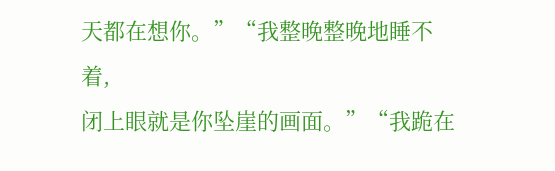天都在想你。”“我整晚整晚地睡不着,
闭上眼就是你坠崖的画面。”“我跪在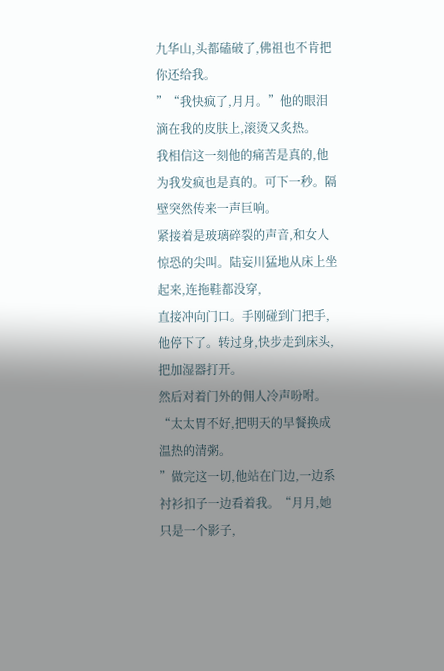九华山,头都磕破了,佛祖也不肯把你还给我。
”“我快疯了,月月。”他的眼泪滴在我的皮肤上,滚烫又炙热。
我相信这一刻他的痛苦是真的,他为我发疯也是真的。可下一秒。隔壁突然传来一声巨响。
紧接着是玻璃碎裂的声音,和女人惊恐的尖叫。陆妄川猛地从床上坐起来,连拖鞋都没穿,
直接冲向门口。手刚碰到门把手,他停下了。转过身,快步走到床头,把加湿器打开。
然后对着门外的佣人冷声吩咐。“太太胃不好,把明天的早餐换成温热的清粥。
”做完这一切,他站在门边,一边系衬衫扣子一边看着我。“月月,她只是一个影子,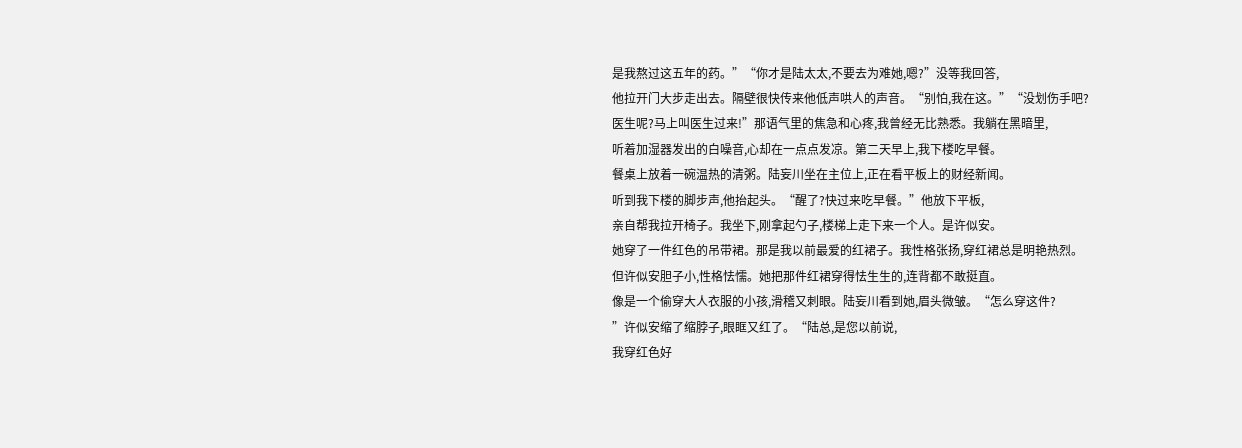是我熬过这五年的药。”“你才是陆太太,不要去为难她,嗯?”没等我回答,
他拉开门大步走出去。隔壁很快传来他低声哄人的声音。“别怕,我在这。”“没划伤手吧?
医生呢?马上叫医生过来!”那语气里的焦急和心疼,我曾经无比熟悉。我躺在黑暗里,
听着加湿器发出的白噪音,心却在一点点发凉。第二天早上,我下楼吃早餐。
餐桌上放着一碗温热的清粥。陆妄川坐在主位上,正在看平板上的财经新闻。
听到我下楼的脚步声,他抬起头。“醒了?快过来吃早餐。”他放下平板,
亲自帮我拉开椅子。我坐下,刚拿起勺子,楼梯上走下来一个人。是许似安。
她穿了一件红色的吊带裙。那是我以前最爱的红裙子。我性格张扬,穿红裙总是明艳热烈。
但许似安胆子小,性格怯懦。她把那件红裙穿得怯生生的,连背都不敢挺直。
像是一个偷穿大人衣服的小孩,滑稽又刺眼。陆妄川看到她,眉头微皱。“怎么穿这件?
”许似安缩了缩脖子,眼眶又红了。“陆总,是您以前说,
我穿红色好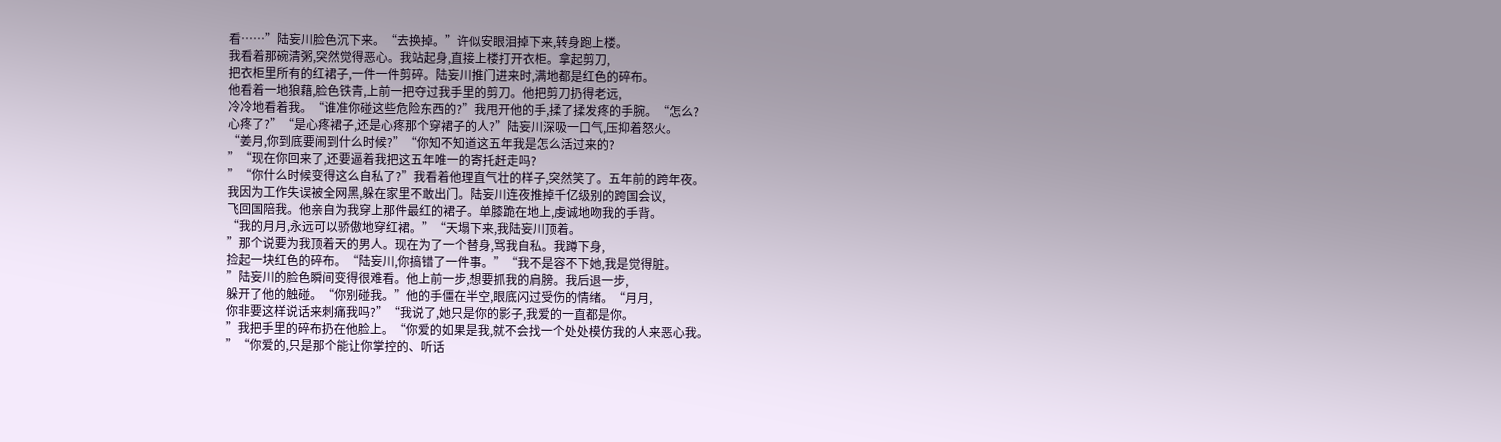看……”陆妄川脸色沉下来。“去换掉。”许似安眼泪掉下来,转身跑上楼。
我看着那碗清粥,突然觉得恶心。我站起身,直接上楼打开衣柜。拿起剪刀,
把衣柜里所有的红裙子,一件一件剪碎。陆妄川推门进来时,满地都是红色的碎布。
他看着一地狼藉,脸色铁青,上前一把夺过我手里的剪刀。他把剪刀扔得老远,
冷冷地看着我。“谁准你碰这些危险东西的?”我甩开他的手,揉了揉发疼的手腕。“怎么?
心疼了?”“是心疼裙子,还是心疼那个穿裙子的人?”陆妄川深吸一口气,压抑着怒火。
“姜月,你到底要闹到什么时候?”“你知不知道这五年我是怎么活过来的?
”“现在你回来了,还要逼着我把这五年唯一的寄托赶走吗?
”“你什么时候变得这么自私了?”我看着他理直气壮的样子,突然笑了。五年前的跨年夜。
我因为工作失误被全网黑,躲在家里不敢出门。陆妄川连夜推掉千亿级别的跨国会议,
飞回国陪我。他亲自为我穿上那件最红的裙子。单膝跪在地上,虔诚地吻我的手背。
“我的月月,永远可以骄傲地穿红裙。”“天塌下来,我陆妄川顶着。
”那个说要为我顶着天的男人。现在为了一个替身,骂我自私。我蹲下身,
捡起一块红色的碎布。“陆妄川,你搞错了一件事。”“我不是容不下她,我是觉得脏。
”陆妄川的脸色瞬间变得很难看。他上前一步,想要抓我的肩膀。我后退一步,
躲开了他的触碰。“你别碰我。”他的手僵在半空,眼底闪过受伤的情绪。“月月,
你非要这样说话来刺痛我吗?”“我说了,她只是你的影子,我爱的一直都是你。
”我把手里的碎布扔在他脸上。“你爱的如果是我,就不会找一个处处模仿我的人来恶心我。
”“你爱的,只是那个能让你掌控的、听话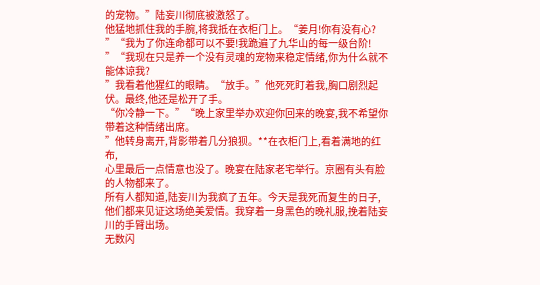的宠物。”陆妄川彻底被激怒了。
他猛地抓住我的手腕,将我抵在衣柜门上。“姜月!你有没有心?
”“我为了你连命都可以不要!我跪遍了九华山的每一级台阶!
”“我现在只是养一个没有灵魂的宠物来稳定情绪,你为什么就不能体谅我?
”我看着他猩红的眼睛。“放手。”他死死盯着我,胸口剧烈起伏。最终,他还是松开了手。
“你冷静一下。”“晚上家里举办欢迎你回来的晚宴,我不希望你带着这种情绪出席。
”他转身离开,背影带着几分狼狈。**在衣柜门上,看着满地的红布,
心里最后一点情意也没了。晚宴在陆家老宅举行。京圈有头有脸的人物都来了。
所有人都知道,陆妄川为我疯了五年。今天是我死而复生的日子,
他们都来见证这场绝美爱情。我穿着一身黑色的晚礼服,挽着陆妄川的手臂出场。
无数闪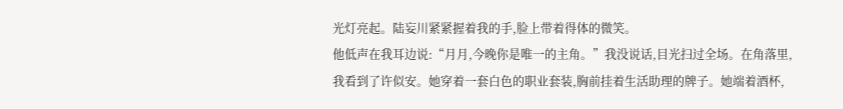光灯亮起。陆妄川紧紧握着我的手,脸上带着得体的微笑。
他低声在我耳边说:“月月,今晚你是唯一的主角。”我没说话,目光扫过全场。在角落里,
我看到了许似安。她穿着一套白色的职业套装,胸前挂着生活助理的牌子。她端着酒杯,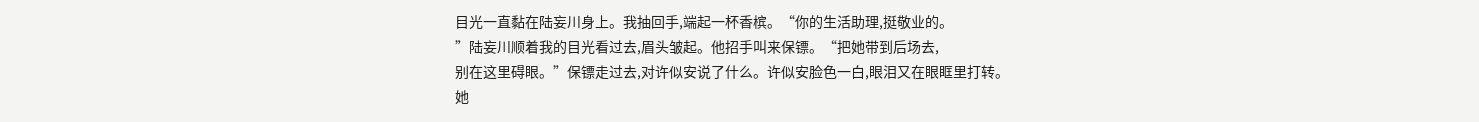目光一直黏在陆妄川身上。我抽回手,端起一杯香槟。“你的生活助理,挺敬业的。
”陆妄川顺着我的目光看过去,眉头皱起。他招手叫来保镖。“把她带到后场去,
别在这里碍眼。”保镖走过去,对许似安说了什么。许似安脸色一白,眼泪又在眼眶里打转。
她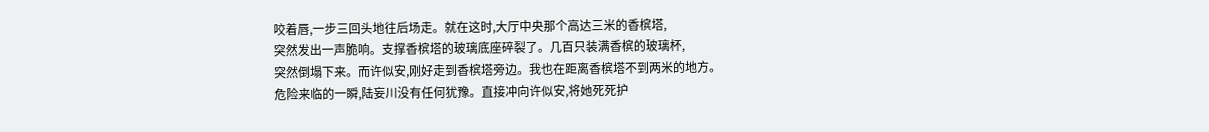咬着唇,一步三回头地往后场走。就在这时,大厅中央那个高达三米的香槟塔,
突然发出一声脆响。支撑香槟塔的玻璃底座碎裂了。几百只装满香槟的玻璃杯,
突然倒塌下来。而许似安,刚好走到香槟塔旁边。我也在距离香槟塔不到两米的地方。
危险来临的一瞬,陆妄川没有任何犹豫。直接冲向许似安,将她死死护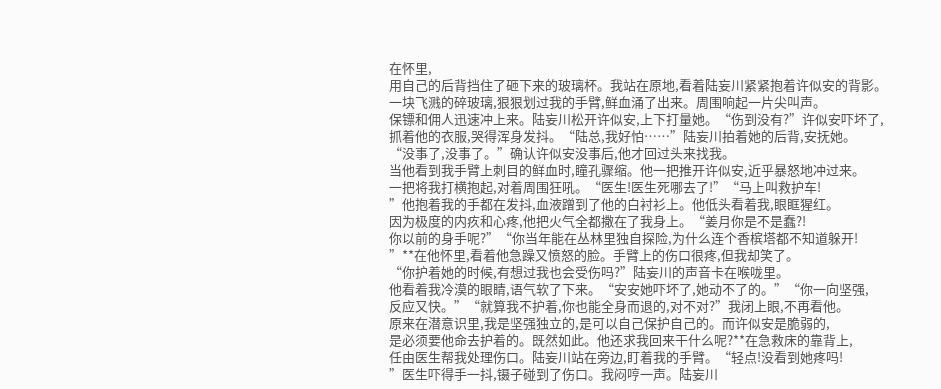在怀里,
用自己的后背挡住了砸下来的玻璃杯。我站在原地,看着陆妄川紧紧抱着许似安的背影。
一块飞溅的碎玻璃,狠狠划过我的手臂,鲜血涌了出来。周围响起一片尖叫声。
保镖和佣人迅速冲上来。陆妄川松开许似安,上下打量她。“伤到没有?”许似安吓坏了,
抓着他的衣服,哭得浑身发抖。“陆总,我好怕……”陆妄川拍着她的后背,安抚她。
“没事了,没事了。”确认许似安没事后,他才回过头来找我。
当他看到我手臂上刺目的鲜血时,瞳孔骤缩。他一把推开许似安,近乎暴怒地冲过来。
一把将我打横抱起,对着周围狂吼。“医生!医生死哪去了!”“马上叫救护车!
”他抱着我的手都在发抖,血液蹭到了他的白衬衫上。他低头看着我,眼眶猩红。
因为极度的内疚和心疼,他把火气全都撒在了我身上。“姜月你是不是蠢?!
你以前的身手呢?”“你当年能在丛林里独自探险,为什么连个香槟塔都不知道躲开!
”**在他怀里,看着他急躁又愤怒的脸。手臂上的伤口很疼,但我却笑了。
“你护着她的时候,有想过我也会受伤吗?”陆妄川的声音卡在喉咙里。
他看着我冷漠的眼睛,语气软了下来。“安安她吓坏了,她动不了的。”“你一向坚强,
反应又快。”“就算我不护着,你也能全身而退的,对不对?”我闭上眼,不再看他。
原来在潜意识里,我是坚强独立的,是可以自己保护自己的。而许似安是脆弱的,
是必须要他命去护着的。既然如此。他还求我回来干什么呢?**在急救床的靠背上,
任由医生帮我处理伤口。陆妄川站在旁边,盯着我的手臂。“轻点!没看到她疼吗!
”医生吓得手一抖,镊子碰到了伤口。我闷哼一声。陆妄川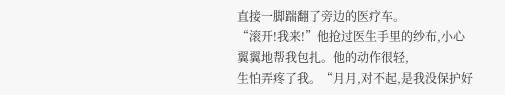直接一脚踹翻了旁边的医疗车。
“滚开!我来!”他抢过医生手里的纱布,小心翼翼地帮我包扎。他的动作很轻,
生怕弄疼了我。“月月,对不起,是我没保护好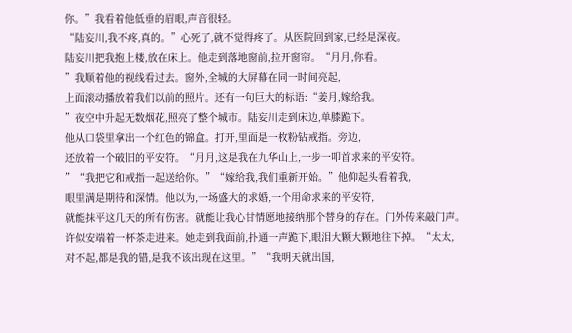你。”我看着他低垂的眉眼,声音很轻。
“陆妄川,我不疼,真的。”心死了,就不觉得疼了。从医院回到家,已经是深夜。
陆妄川把我抱上楼,放在床上。他走到落地窗前,拉开窗帘。“月月,你看。
”我顺着他的视线看过去。窗外,全城的大屏幕在同一时间亮起,
上面滚动播放着我们以前的照片。还有一句巨大的标语:“姜月,嫁给我。
”夜空中升起无数烟花,照亮了整个城市。陆妄川走到床边,单膝跪下。
他从口袋里拿出一个红色的锦盒。打开,里面是一枚粉钻戒指。旁边,
还放着一个破旧的平安符。“月月,这是我在九华山上,一步一叩首求来的平安符。
”“我把它和戒指一起送给你。”“嫁给我,我们重新开始。”他仰起头看着我,
眼里满是期待和深情。他以为,一场盛大的求婚,一个用命求来的平安符,
就能抹平这几天的所有伤害。就能让我心甘情愿地接纳那个替身的存在。门外传来敲门声。
许似安端着一杯茶走进来。她走到我面前,扑通一声跪下,眼泪大颗大颗地往下掉。“太太,
对不起,都是我的错,是我不该出现在这里。”“我明天就出国,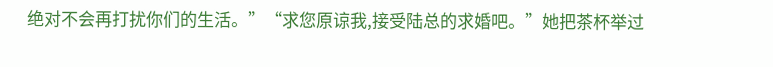绝对不会再打扰你们的生活。”“求您原谅我,接受陆总的求婚吧。”她把茶杯举过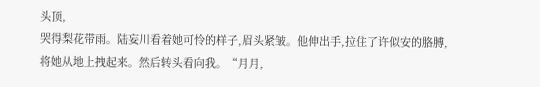头顶,
哭得梨花带雨。陆妄川看着她可怜的样子,眉头紧皱。他伸出手,拉住了许似安的胳膊,
将她从地上拽起来。然后转头看向我。“月月,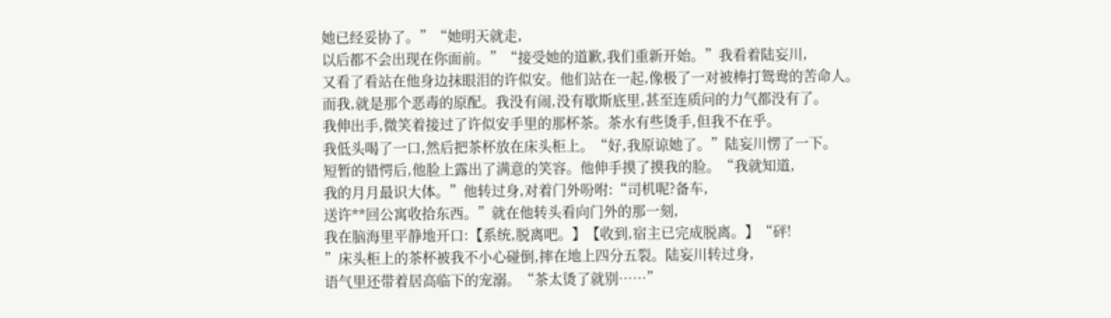她已经妥协了。”“她明天就走,
以后都不会出现在你面前。”“接受她的道歉,我们重新开始。”我看着陆妄川,
又看了看站在他身边抹眼泪的许似安。他们站在一起,像极了一对被棒打鸳鸯的苦命人。
而我,就是那个恶毒的原配。我没有闹,没有歇斯底里,甚至连质问的力气都没有了。
我伸出手,微笑着接过了许似安手里的那杯茶。茶水有些烫手,但我不在乎。
我低头喝了一口,然后把茶杯放在床头柜上。“好,我原谅她了。”陆妄川愣了一下。
短暂的错愕后,他脸上露出了满意的笑容。他伸手摸了摸我的脸。“我就知道,
我的月月最识大体。”他转过身,对着门外吩咐:“司机呢?备车,
送许**回公寓收拾东西。”就在他转头看向门外的那一刻,
我在脑海里平静地开口:【系统,脱离吧。】【收到,宿主已完成脱离。】“砰!
”床头柜上的茶杯被我不小心碰倒,摔在地上四分五裂。陆妄川转过身,
语气里还带着居高临下的宠溺。“茶太烫了就别……”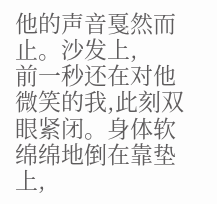他的声音戛然而止。沙发上,
前一秒还在对他微笑的我,此刻双眼紧闭。身体软绵绵地倒在靠垫上,